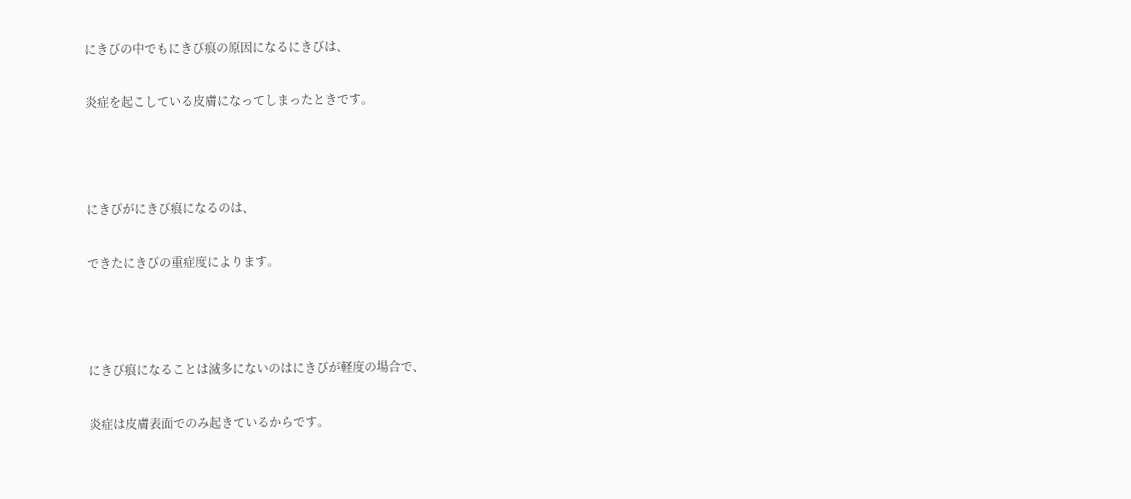にきびの中でもにきび痕の原因になるにきびは、

炎症を起こしている皮膚になってしまったときです。



にきびがにきび痕になるのは、

できたにきびの重症度によります。



にきび痕になることは滅多にないのはにきびが軽度の場合で、

炎症は皮膚表面でのみ起きているからです。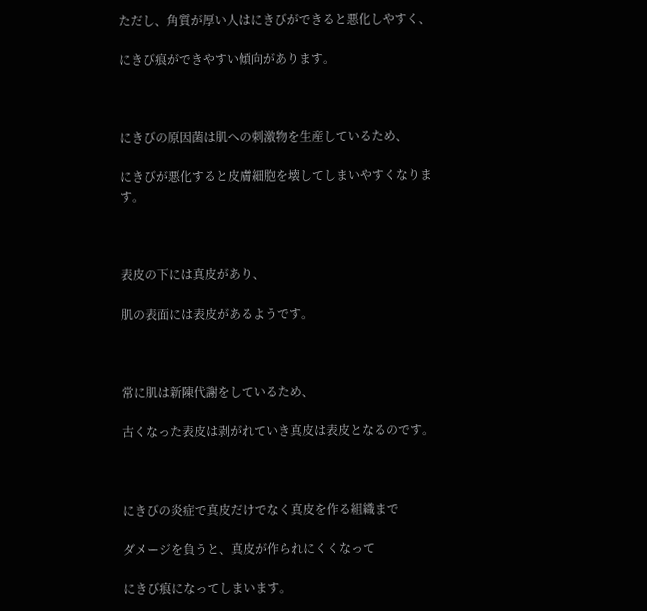ただし、角質が厚い人はにきびができると悪化しやすく、

にきび痕ができやすい傾向があります。



にきびの原因菌は肌への刺激物を生産しているため、

にきびが悪化すると皮膚細胞を壊してしまいやすくなります。



表皮の下には真皮があり、

肌の表面には表皮があるようです。



常に肌は新陳代謝をしているため、

古くなった表皮は剥がれていき真皮は表皮となるのです。



にきびの炎症で真皮だけでなく真皮を作る組織まで

ダメージを負うと、真皮が作られにくくなって

にきび痕になってしまいます。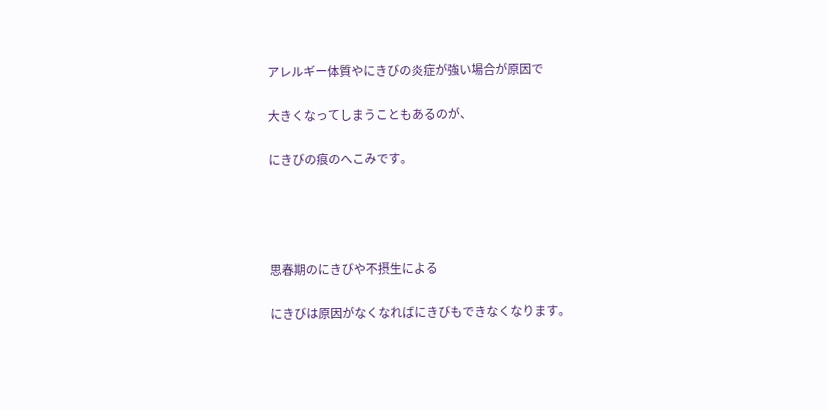アレルギー体質やにきびの炎症が強い場合が原因で

大きくなってしまうこともあるのが、

にきびの痕のへこみです。




思春期のにきびや不摂生による

にきびは原因がなくなればにきびもできなくなります。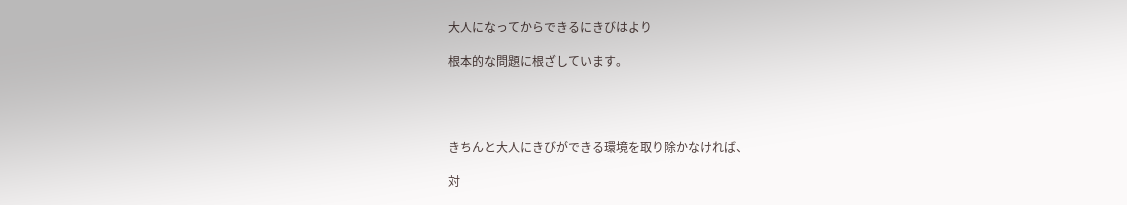大人になってからできるにきびはより

根本的な問題に根ざしています。




きちんと大人にきびができる環境を取り除かなければ、

対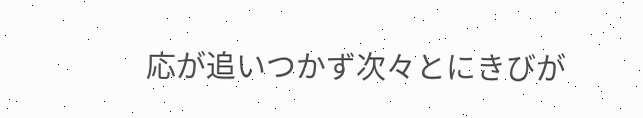応が追いつかず次々とにきびが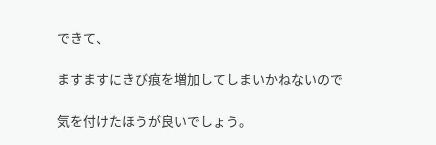できて、

ますますにきび痕を増加してしまいかねないので

気を付けたほうが良いでしょう。